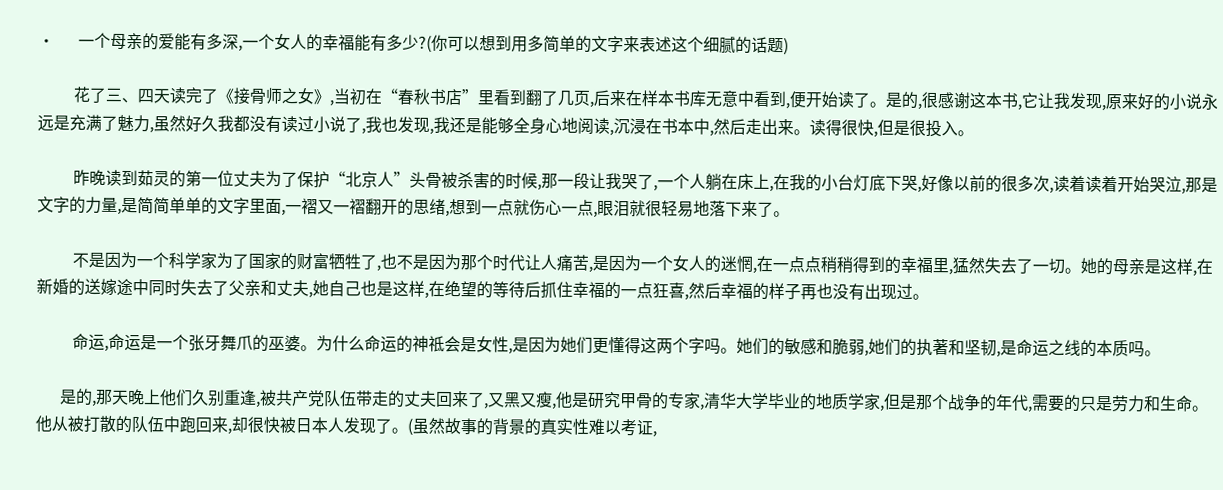•      一个母亲的爱能有多深,一个女人的幸福能有多少?(你可以想到用多简单的文字来表述这个细腻的话题)

         花了三、四天读完了《接骨师之女》,当初在“春秋书店”里看到翻了几页,后来在样本书库无意中看到,便开始读了。是的,很感谢这本书,它让我发现,原来好的小说永远是充满了魅力,虽然好久我都没有读过小说了,我也发现,我还是能够全身心地阅读,沉浸在书本中,然后走出来。读得很快,但是很投入。

         昨晚读到茹灵的第一位丈夫为了保护“北京人”头骨被杀害的时候,那一段让我哭了,一个人躺在床上,在我的小台灯底下哭,好像以前的很多次,读着读着开始哭泣,那是文字的力量,是简简单单的文字里面,一褶又一褶翻开的思绪,想到一点就伤心一点,眼泪就很轻易地落下来了。

         不是因为一个科学家为了国家的财富牺牲了,也不是因为那个时代让人痛苦,是因为一个女人的迷惘,在一点点稍稍得到的幸福里,猛然失去了一切。她的母亲是这样,在新婚的送嫁途中同时失去了父亲和丈夫,她自己也是这样,在绝望的等待后抓住幸福的一点狂喜,然后幸福的样子再也没有出现过。

         命运,命运是一个张牙舞爪的巫婆。为什么命运的神祗会是女性,是因为她们更懂得这两个字吗。她们的敏感和脆弱,她们的执著和坚韧,是命运之线的本质吗。

      是的,那天晚上他们久别重逢,被共产党队伍带走的丈夫回来了,又黑又瘦,他是研究甲骨的专家,清华大学毕业的地质学家,但是那个战争的年代,需要的只是劳力和生命。他从被打散的队伍中跑回来,却很快被日本人发现了。(虽然故事的背景的真实性难以考证,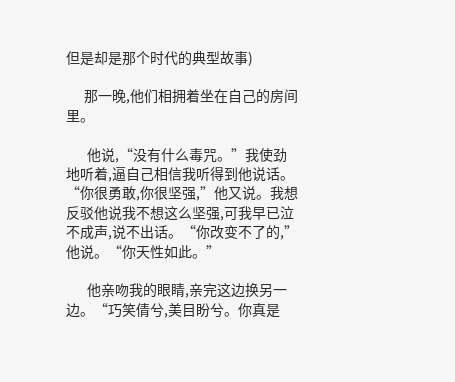但是却是那个时代的典型故事)

      那一晚,他们相拥着坐在自己的房间里。

       他说,“没有什么毒咒。”我使劲地听着,逼自己相信我听得到他说话。“你很勇敢,你很坚强,”他又说。我想反驳他说我不想这么坚强,可我早已泣不成声,说不出话。“你改变不了的,”他说。“你天性如此。”

       他亲吻我的眼睛,亲完这边换另一边。“巧笑倩兮,美目盼兮。你真是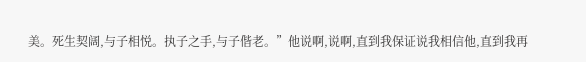美。死生契阔,与子相悦。执子之手,与子偕老。”他说啊,说啊,直到我保证说我相信他,直到我再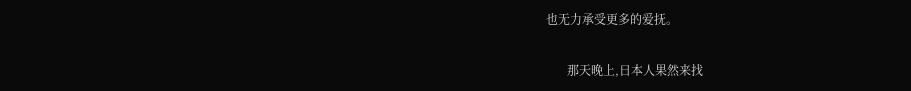也无力承受更多的爱抚。

       那天晚上,日本人果然来找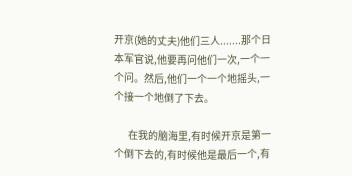开京(她的丈夫)他们三人.......那个日本军官说,他要再问他们一次,一个一个问。然后,他们一个一个地摇头,一个接一个地倒了下去。

       在我的脑海里,有时候开京是第一个倒下去的,有时候他是最后一个,有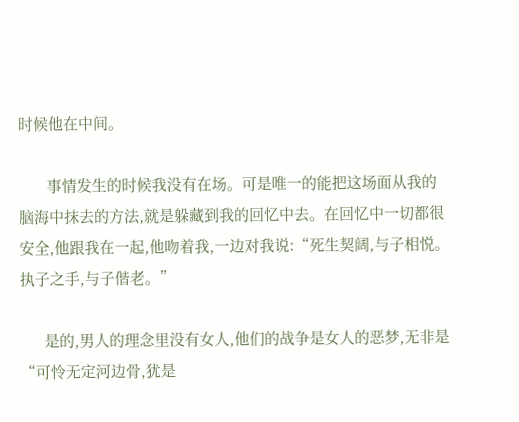时候他在中间。

       事情发生的时候我没有在场。可是唯一的能把这场面从我的脑海中抹去的方法,就是躲藏到我的回忆中去。在回忆中一切都很安全,他跟我在一起,他吻着我,一边对我说:“死生契阔,与子相悦。执子之手,与子偕老。”

      是的,男人的理念里没有女人,他们的战争是女人的恶梦,无非是“可怜无定河边骨,犹是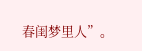春闺梦里人”。